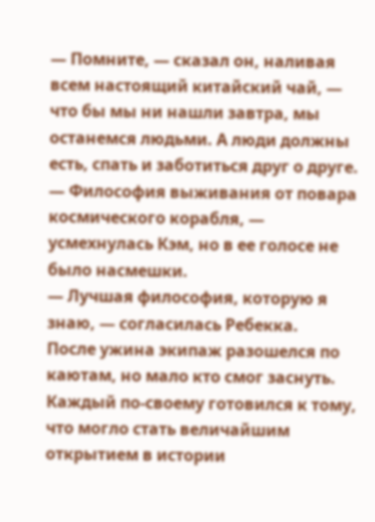— Помните, — сказал он, наливая всем настоящий китайский чай, — что бы мы ни нашли завтра, мы останемся людьми. А люди должны есть, спать и заботиться друг о друге.
— Философия выживания от повара космического корабля, — усмехнулась Кэм, но в ее голосе не было насмешки.
— Лучшая философия, которую я знаю, — согласилась Ребекка.
После ужина экипаж разошелся по каютам, но мало кто смог заснуть. Каждый по-своему готовился к тому, что могло стать величайшим открытием в истории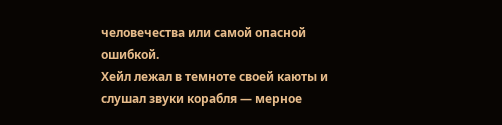человечества или самой опасной ошибкой.
Хейл лежал в темноте своей каюты и слушал звуки корабля — мерное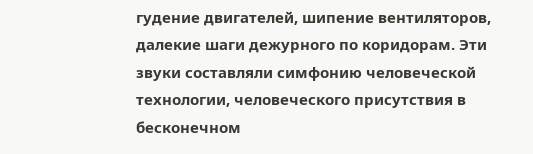гудение двигателей, шипение вентиляторов, далекие шаги дежурного по коридорам. Эти звуки составляли симфонию человеческой технологии, человеческого присутствия в бесконечном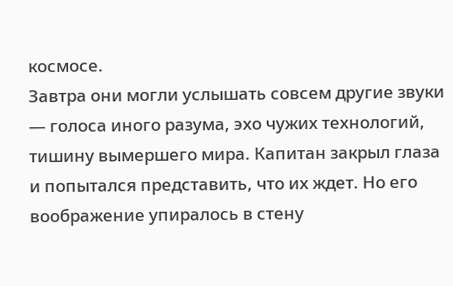космосе.
Завтра они могли услышать совсем другие звуки — голоса иного разума, эхо чужих технологий, тишину вымершего мира. Капитан закрыл глаза и попытался представить, что их ждет. Но его воображение упиралось в стену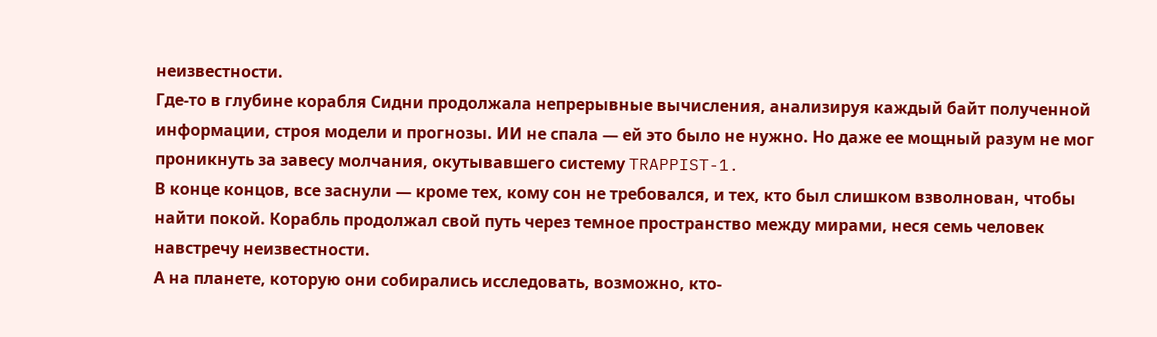неизвестности.
Где-то в глубине корабля Сидни продолжала непрерывные вычисления, анализируя каждый байт полученной информации, строя модели и прогнозы. ИИ не спала — ей это было не нужно. Но даже ее мощный разум не мог проникнуть за завесу молчания, окутывавшего систему TRAPPIST-1.
В конце концов, все заснули — кроме тех, кому сон не требовался, и тех, кто был слишком взволнован, чтобы найти покой. Корабль продолжал свой путь через темное пространство между мирами, неся семь человек навстречу неизвестности.
А на планете, которую они собирались исследовать, возможно, кто-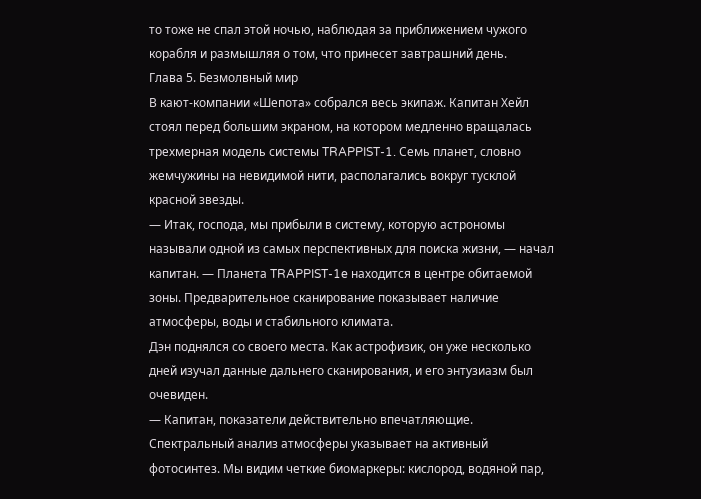то тоже не спал этой ночью, наблюдая за приближением чужого корабля и размышляя о том, что принесет завтрашний день.
Глава 5. Безмолвный мир
В кают-компании «Шепота» собрался весь экипаж. Капитан Хейл стоял перед большим экраном, на котором медленно вращалась трехмерная модель системы TRAPPIST-1. Семь планет, словно жемчужины на невидимой нити, располагались вокруг тусклой красной звезды.
— Итак, господа, мы прибыли в систему, которую астрономы называли одной из самых перспективных для поиска жизни, — начал капитан. — Планета TRAPPIST-1e находится в центре обитаемой зоны. Предварительное сканирование показывает наличие атмосферы, воды и стабильного климата.
Дэн поднялся со своего места. Как астрофизик, он уже несколько дней изучал данные дальнего сканирования, и его энтузиазм был очевиден.
— Капитан, показатели действительно впечатляющие. Спектральный анализ атмосферы указывает на активный фотосинтез. Мы видим четкие биомаркеры: кислород, водяной пар,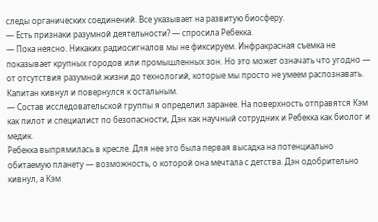следы органических соединений. Все указывает на развитую биосферу.
— Есть признаки разумной деятельности? — спросила Ребекка.
— Пока неясно. Никаких радиосигналов мы не фиксируем. Инфракрасная съемка не показывает крупных городов или промышленных зон. Но это может означать что угодно — от отсутствия разумной жизни до технологий, которые мы просто не умеем распознавать.
Капитан кивнул и повернулся к остальным.
— Состав исследовательской группы я определил заранее. На поверхность отправятся Кэм как пилот и специалист по безопасности, Дэн как научный сотрудник и Ребекка как биолог и медик.
Ребекка выпрямилась в кресле. Для нее это была первая высадка на потенциально обитаемую планету — возможность, о которой она мечтала с детства. Дэн одобрительно кивнул, а Кэм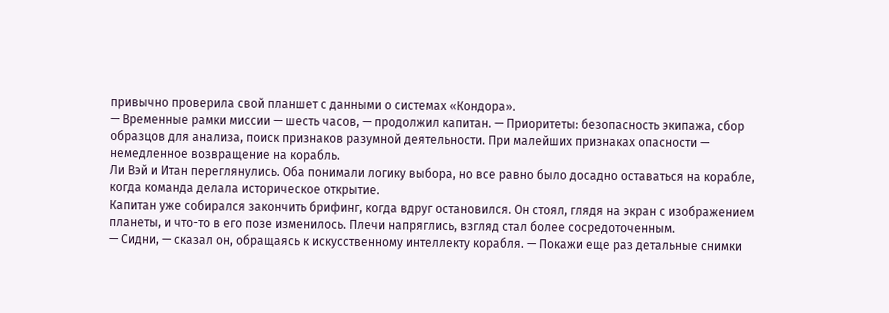привычно проверила свой планшет с данными о системах «Кондора».
— Временные рамки миссии — шесть часов, — продолжил капитан. — Приоритеты: безопасность экипажа, сбор образцов для анализа, поиск признаков разумной деятельности. При малейших признаках опасности — немедленное возвращение на корабль.
Ли Вэй и Итан переглянулись. Оба понимали логику выбора, но все равно было досадно оставаться на корабле, когда команда делала историческое открытие.
Капитан уже собирался закончить брифинг, когда вдруг остановился. Он стоял, глядя на экран с изображением планеты, и что-то в его позе изменилось. Плечи напряглись, взгляд стал более сосредоточенным.
— Сидни, — сказал он, обращаясь к искусственному интеллекту корабля. — Покажи еще раз детальные снимки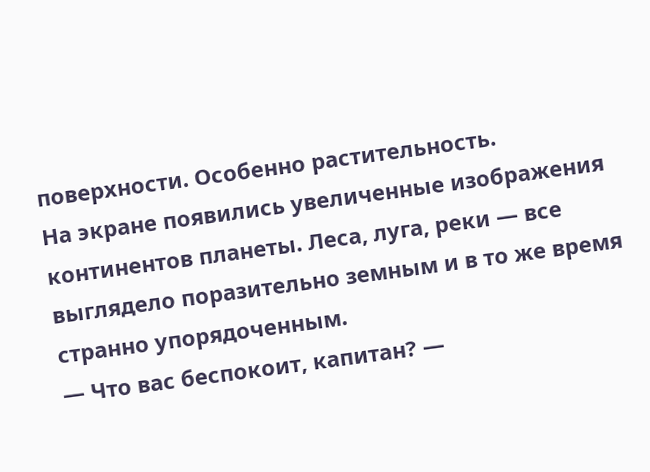поверхности. Особенно растительность.
На экране появились увеличенные изображения континентов планеты. Леса, луга, реки — все выглядело поразительно земным и в то же время странно упорядоченным.
— Что вас беспокоит, капитан? —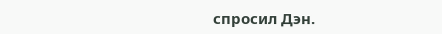спросил Дэн.